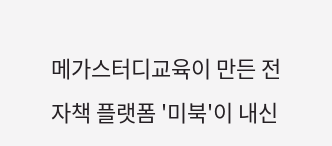메가스터디교육이 만든 전자책 플랫폼 '미북'이 내신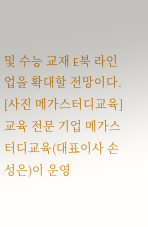및 수능 교재 E북 라인업을 확대할 전망이다. [사진 메가스터디교육]
교육 전문 기업 메가스터디교육(대표이사 손성은)이 운영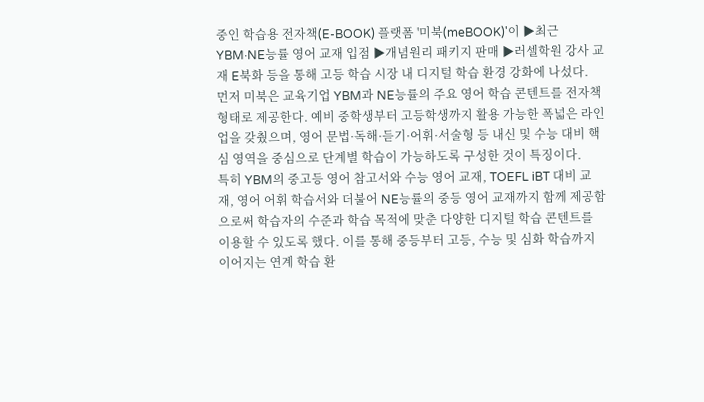중인 학습용 전자책(E-BOOK) 플랫폼 '미북(meBOOK)'이 ▶최근 YBM·NE능률 영어 교재 입점 ▶개념원리 패키지 판매 ▶러셀학원 강사 교재 E북화 등을 통해 고등 학습 시장 내 디지털 학습 환경 강화에 나섰다.
먼저 미북은 교육기업 YBM과 NE능률의 주요 영어 학습 콘텐트를 전자책 형태로 제공한다. 예비 중학생부터 고등학생까지 활용 가능한 폭넓은 라인업을 갖췄으며, 영어 문법·독해·듣기·어휘·서술형 등 내신 및 수능 대비 핵심 영역을 중심으로 단계별 학습이 가능하도록 구성한 것이 특징이다.
특히 YBM의 중고등 영어 참고서와 수능 영어 교재, TOEFL iBT 대비 교재, 영어 어휘 학습서와 더불어 NE능률의 중등 영어 교재까지 함께 제공함으로써 학습자의 수준과 학습 목적에 맞춘 다양한 디지털 학습 콘텐트를 이용할 수 있도록 했다. 이를 통해 중등부터 고등, 수능 및 심화 학습까지 이어지는 연계 학습 환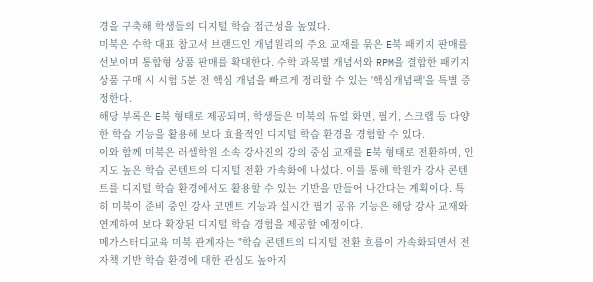경을 구축해 학생들의 디지털 학습 접근성을 높였다.
미북은 수학 대표 참고서 브랜드인 개념원리의 주요 교재를 묶은 E북 패키지 판매를 선보이며 통합형 상품 판매를 확대한다. 수학 과목별 개념서와 RPM을 결합한 패키지 상품 구매 시 시험 5분 전 핵심 개념을 빠르게 정리할 수 있는 '핵심개념팩'을 특별 증정한다.
해당 부록은 E북 형태로 제공되며, 학생들은 미북의 듀얼 화면, 필기, 스크랩 등 다양한 학습 기능을 활용해 보다 효율적인 디지털 학습 환경을 경험할 수 있다.
이와 함께 미북은 러셀학원 소속 강사진의 강의 중심 교재를 E북 형태로 전환하며, 인지도 높은 학습 콘텐트의 디지털 전환 가속화에 나섰다. 이를 통해 학원가 강사 콘텐트를 디지털 학습 환경에서도 활용할 수 있는 기반을 만들어 나간다는 계획이다. 특히 미북이 준비 중인 강사 코멘트 기능과 실시간 필기 공유 기능은 해당 강사 교재와 연계하여 보다 확장된 디지털 학습 경험을 제공할 예정이다.
메가스터디교육 미북 관계자는 "학습 콘텐트의 디지털 전환 흐름이 가속화되면서 전자책 기반 학습 환경에 대한 관심도 높아지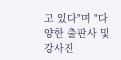고 있다"며 "다양한 출판사 및 강사진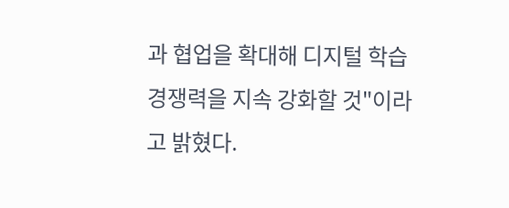과 협업을 확대해 디지털 학습 경쟁력을 지속 강화할 것"이라고 밝혔다.